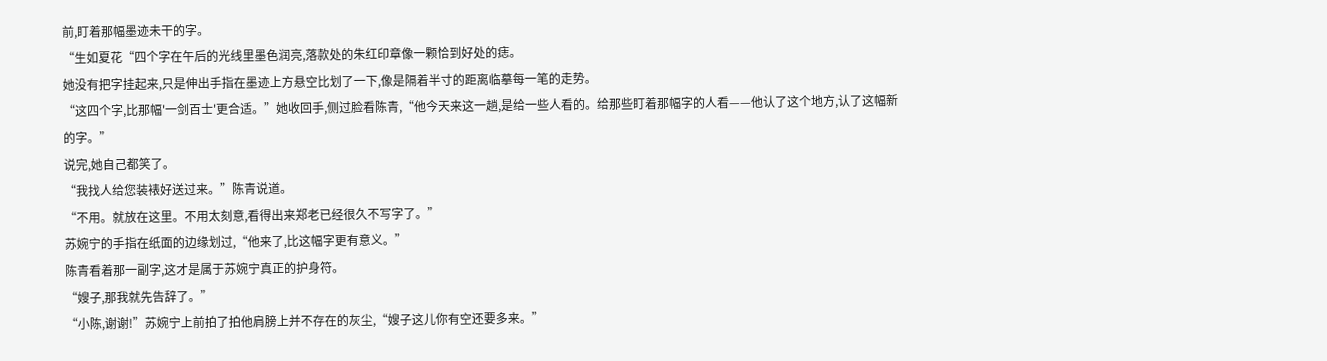前,盯着那幅墨迹未干的字。
“生如夏花“四个字在午后的光线里墨色润亮,落款处的朱红印章像一颗恰到好处的痣。
她没有把字挂起来,只是伸出手指在墨迹上方悬空比划了一下,像是隔着半寸的距离临摹每一笔的走势。
“这四个字,比那幅'一剑百士'更合适。”她收回手,侧过脸看陈青,“他今天来这一趟,是给一些人看的。给那些盯着那幅字的人看——他认了这个地方,认了这幅新的字。”
说完,她自己都笑了。
“我找人给您装裱好送过来。”陈青说道。
“不用。就放在这里。不用太刻意,看得出来郑老已经很久不写字了。”
苏婉宁的手指在纸面的边缘划过,“他来了,比这幅字更有意义。”
陈青看着那一副字,这才是属于苏婉宁真正的护身符。
“嫂子,那我就先告辞了。”
“小陈,谢谢!”苏婉宁上前拍了拍他肩膀上并不存在的灰尘,“嫂子这儿你有空还要多来。”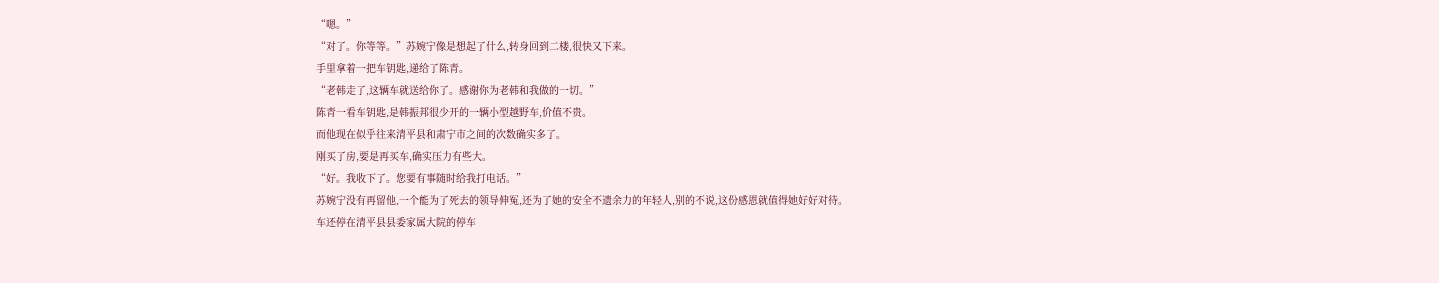“嗯。”
“对了。你等等。”苏婉宁像是想起了什么,转身回到二楼,很快又下来。
手里拿着一把车钥匙,递给了陈青。
“老韩走了,这辆车就送给你了。感谢你为老韩和我做的一切。”
陈青一看车钥匙,是韩振邦很少开的一辆小型越野车,价值不贵。
而他现在似乎往来清平县和肃宁市之间的次数确实多了。
刚买了房,要是再买车,确实压力有些大。
“好。我收下了。您要有事随时给我打电话。”
苏婉宁没有再留他,一个能为了死去的领导伸冤,还为了她的安全不遗余力的年轻人,别的不说,这份感恩就值得她好好对待。
车还停在清平县县委家属大院的停车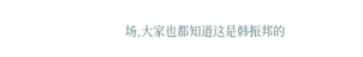场,大家也都知道这是韩振邦的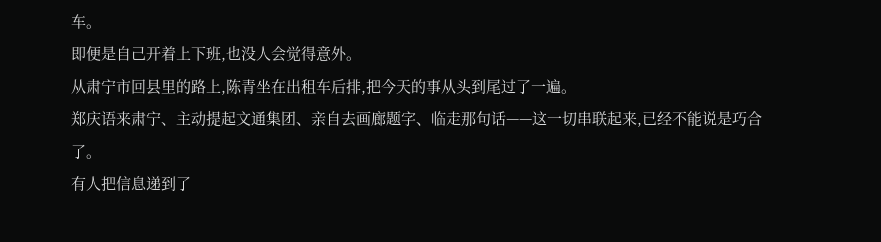车。
即便是自己开着上下班,也没人会觉得意外。
从肃宁市回县里的路上,陈青坐在出租车后排,把今天的事从头到尾过了一遍。
郑庆语来肃宁、主动提起文通集团、亲自去画廊题字、临走那句话——这一切串联起来,已经不能说是巧合了。
有人把信息递到了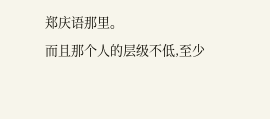郑庆语那里。
而且那个人的层级不低,至少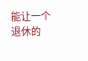能让一个退休的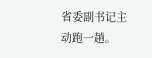省委副书记主动跑一趟。